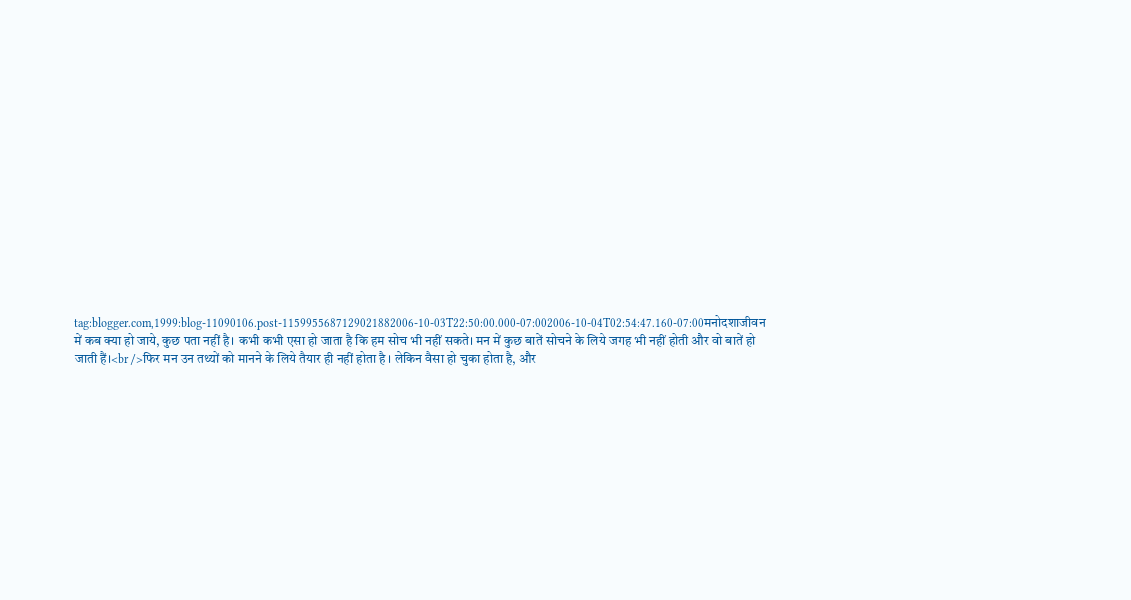tag:blogger.com,1999:blog-11090106.post-1159955687129021882006-10-03T22:50:00.000-07:002006-10-04T02:54:47.160-07:00मनोदशाजीवन में कब क्या हो जाये, कुछ पता नहीं है। कभी कभी एसा हो जाता है कि हम सोच भी नहीं सकते। मन में कुछ बातें सोचने के लिये जगह भी नहीं होती और वो बातें हो जाती हैं।<br />फिर मन उन तथ्यों को मानने के लिये तैयार ही नहीं होता है । लेकिन वैसा हो चुका होता है, और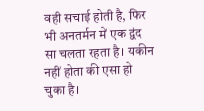वही सचाई होती है, फिर भी अनतर्मन में एक द्वंद सा चलता रहता है। यकीन नहीं होता की एसा हो चुका है।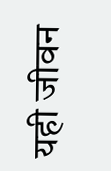यही जीवन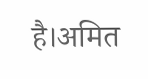है।अमित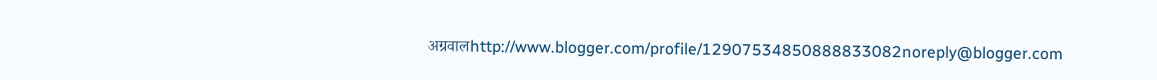अग्रवालhttp://www.blogger.com/profile/12907534850888833082noreply@blogger.com